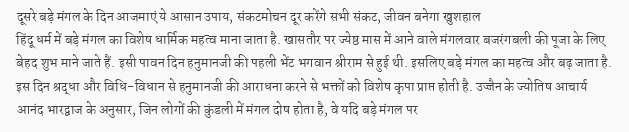दूसरे बड़े मंगल के दिन आजमाएं ये आसान उपाय, संकटमोचन दूर करेंगे सभी संकट, जीवन बनेगा खुशहाल
हिंदू धर्म में बड़े मंगल का विशेष धार्मिक महत्व माना जाता है. खासतौर पर ज्येष्ठ मास में आने वाले मंगलवार बजरंगबली की पूजा के लिए बेहद शुभ माने जाते हैं. इसी पावन दिन हनुमानजी की पहली भेंट भगवान श्रीराम से हुई थी. इसलिए बड़े मंगल का महत्व और बढ़ जाता है. इस दिन श्रद्धा और विधि-विधान से हनुमानजी की आराधना करने से भक्तों को विशेष कृपा प्राप्त होती है. उज्जैन के ज्योतिष आचार्य आनंद भारद्वाज के अनुसार, जिन लोगों की कुंडली में मंगल दोष होता है, वे यदि बड़े मंगल पर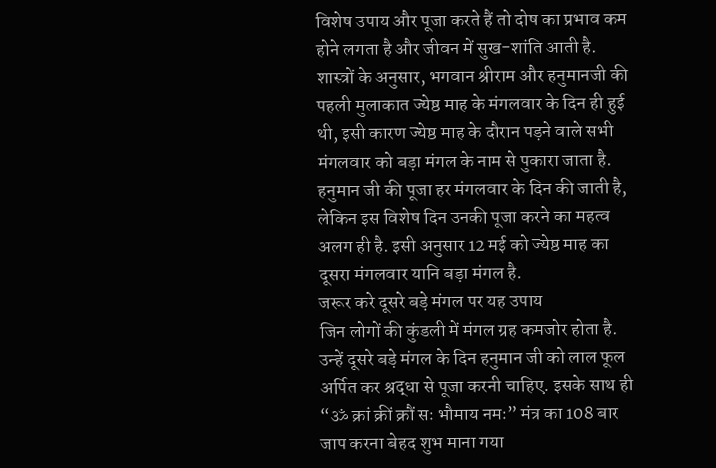विशेष उपाय और पूजा करते हैं तो दोष का प्रभाव कम होने लगता है और जीवन में सुख-शांति आती है.
शास्त्रों के अनुसार, भगवान श्रीराम और हनुमानजी की पहली मुलाकात ज्येष्ठ माह के मंगलवार के दिन ही हुई थी, इसी कारण ज्येष्ठ माह के दौरान पड़ने वाले सभी मंगलवार को बड़ा मंगल के नाम से पुकारा जाता है. हनुमान जी की पूजा हर मंगलवार के दिन की जाती है, लेकिन इस विशेष दिन उनकी पूजा करने का महत्व अलग ही है. इसी अनुसार 12 मई को ज्येष्ठ माह का दूसरा मंगलवार यानि बड़ा मंगल है.
जरूर करे दूसरे बड़े मंगल पर यह उपाय
जिन लोगों की कुंडली में मंगल ग्रह कमजोर होता है. उन्हें दूसरे बड़े मंगल के दिन हनुमान जी को लाल फूल अर्पित कर श्रद्धा से पूजा करनी चाहिए. इसके साथ ही “ॐ क्रां क्रीं क्रौं सः भौमाय नमः” मंत्र का 108 बार जाप करना बेहद शुभ माना गया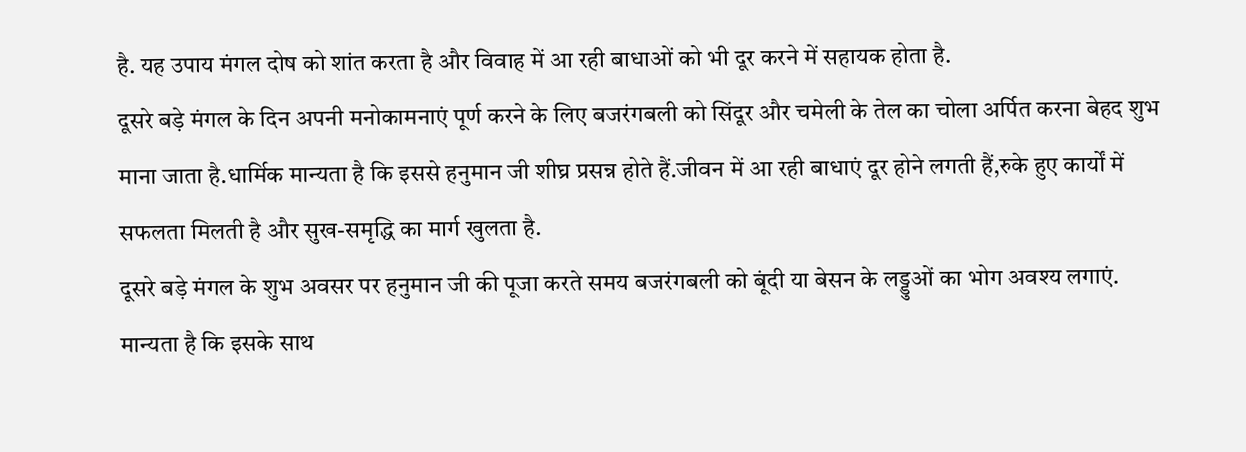है. यह उपाय मंगल दोष को शांत करता है और विवाह में आ रही बाधाओं को भी दूर करने में सहायक होता है.
दूसरे बड़े मंगल के दिन अपनी मनोकामनाएं पूर्ण करने के लिए बजरंगबली को सिंदूर और चमेली के तेल का चोला अर्पित करना बेहद शुभ माना जाता है.धार्मिक मान्यता है कि इससे हनुमान जी शीघ्र प्रसन्न होते हैं.जीवन में आ रही बाधाएं दूर होने लगती हैं,रुके हुए कार्यों में सफलता मिलती है और सुख-समृद्धि का मार्ग खुलता है.
दूसरे बड़े मंगल के शुभ अवसर पर हनुमान जी की पूजा करते समय बजरंगबली को बूंदी या बेसन के लड्डुओं का भोग अवश्य लगाएं. मान्यता है कि इसके साथ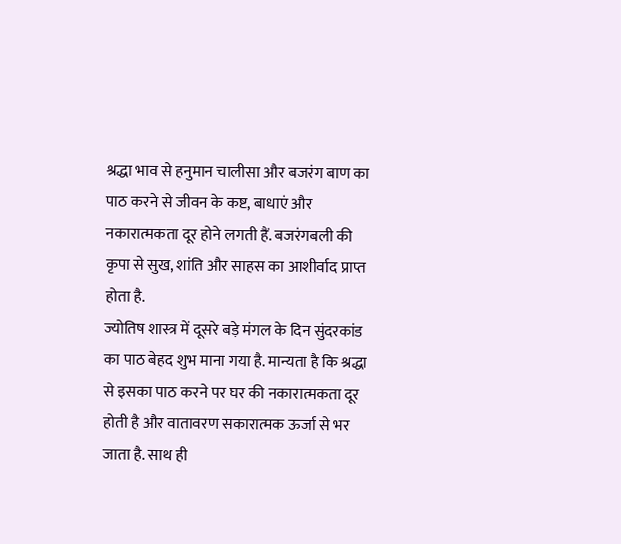श्रद्धा भाव से हनुमान चालीसा और बजरंग बाण का पाठ करने से जीवन के कष्ट, बाधाएं और नकारात्मकता दूर होने लगती हैं. बजरंगबली की कृपा से सुख, शांति और साहस का आशीर्वाद प्राप्त होता है.
ज्योतिष शास्त्र में दूसरे बड़े मंगल के दिन सुंदरकांड का पाठ बेहद शुभ माना गया है. मान्यता है कि श्रद्धा से इसका पाठ करने पर घर की नकारात्मकता दूर होती है और वातावरण सकारात्मक ऊर्जा से भर जाता है. साथ ही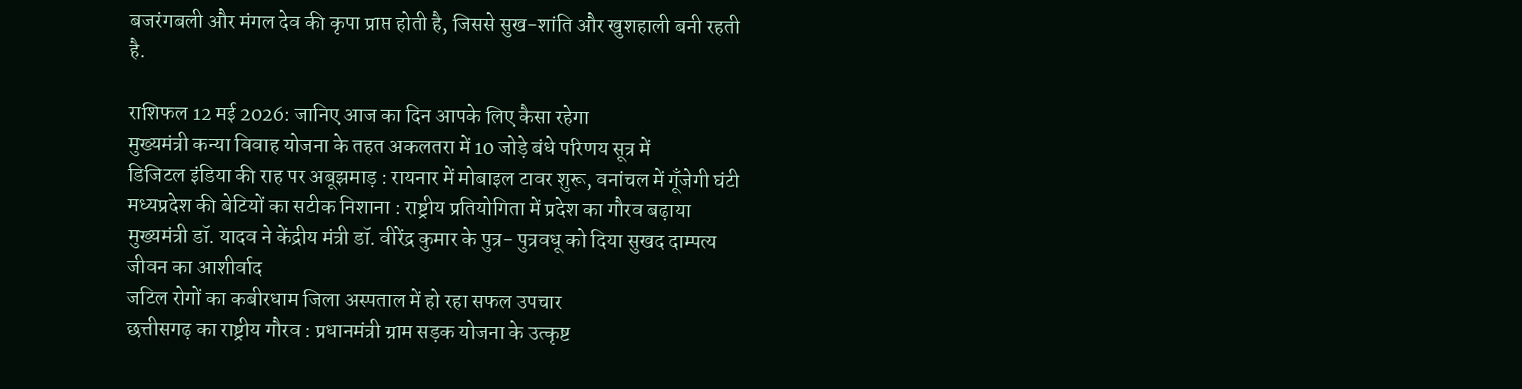बजरंगबली और मंगल देव की कृपा प्राप्त होती है, जिससे सुख-शांति और खुशहाली बनी रहती है.

राशिफल 12 मई 2026: जानिए आज का दिन आपके लिए कैसा रहेगा
मुख्यमंत्री कन्या विवाह योजना के तहत अकलतरा में 10 जोड़े बंधे परिणय सूत्र में
डिजिटल इंडिया की राह पर अबूझमाड़ : रायनार में मोबाइल टावर शुरू, वनांचल में गूँजेगी घंटी
मध्यप्रदेश की बेटियों का सटीक निशाना : राष्ट्रीय प्रतियोगिता में प्रदेश का गौरव बढ़ाया
मुख्यमंत्री डॉ. यादव ने केंद्रीय मंत्री डॉ. वीरेंद्र कुमार के पुत्र- पुत्रवधू को दिया सुखद दाम्पत्य जीवन का आशीर्वाद
जटिल रोगों का कबीरधाम जिला अस्पताल में हो रहा सफल उपचार
छत्तीसगढ़ का राष्ट्रीय गौरव : प्रधानमंत्री ग्राम सड़क योजना के उत्कृष्ट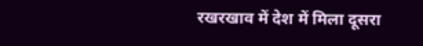रखरखाव में देश में मिला दूसरा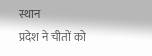स्थान
प्रदेश ने चीतों को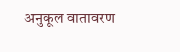अनुकूल वातावरण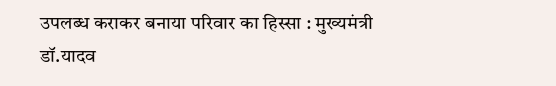उपलब्ध कराकर बनाया परिवार का हिस्सा : मुख्यमंत्री डॉ.यादव